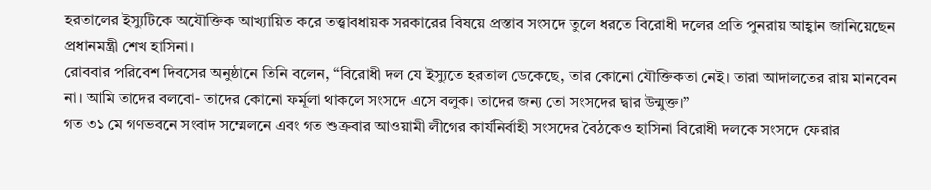হরতালের ইস্যুটিকে অযৌক্তিক আখ্যায়িত করে তত্ত্বাবধায়ক সরকারের বিষয়ে প্রস্তাব সংসদে তুলে ধরতে বিরোধী দলের প্রতি পুনরায় আহ্বান জানিয়েছেন প্রধানমন্ত্রী শেখ হাসিনা।
রোববার পরিবেশ দিবসের অনুষ্ঠানে তিনি বলেন, “বিরোধী দল যে ইস্যুতে হরতাল ডেকেছে, তার কোনো যৌক্তিকতা নেই। তারা আদালতের রায় মানবেন না। আমি তাদের বলবো- তাদের কোনো ফর্মূলা থাকলে সংসদে এসে বলুক। তাদের জন্য তো সংসদের দ্বার উন্মুক্ত।”
গত ৩১ মে গণভবনে সংবাদ সম্মেলনে এবং গত শুক্রবার আওয়ামী লীগের কার্যনির্বাহী সংসদের বৈঠকেও হাসিনা বিরোধী দলকে সংসদে ফেরার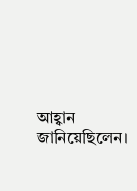আহ্বান জানিয়েছিলেন।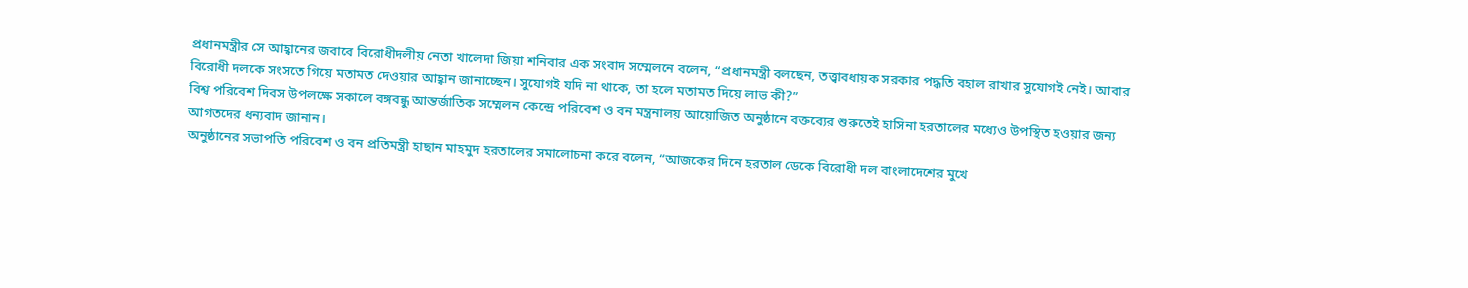প্রধানমন্ত্রীর সে আহ্বানের জবাবে বিরোধীদলীয় নেতা খালেদা জিয়া শনিবার এক সংবাদ সম্মেলনে বলেন, “প্রধানমন্ত্রী বলছেন, তত্ত্বাবধায়ক সরকার পদ্ধতি বহাল রাখার সুযোগই নেই। আবার বিরোধী দলকে সংসতে গিয়ে মতামত দেওয়ার আহ্বান জানাচ্ছেন। সুযোগই যদি না থাকে, তা হলে মতামত দিয়ে লাভ কী?”
বিশ্ব পরিবেশ দিবস উপলক্ষে সকালে বঙ্গবন্ধু আন্তর্জাতিক সম্মেলন কেন্দ্রে পরিবেশ ও বন মন্ত্রনালয় আয়োজিত অনুষ্ঠানে বক্তব্যের শুরুতেই হাসিনা হরতালের মধ্যেও উপস্থিত হওয়ার জন্য আগতদের ধন্যবাদ জানান।
অনুষ্ঠানের সভাপতি পরিবেশ ও বন প্রতিমন্ত্রী হাছান মাহমুদ হরতালের সমালোচনা করে বলেন, “আজকের দিনে হরতাল ডেকে বিরোধী দল বাংলাদেশের মুখে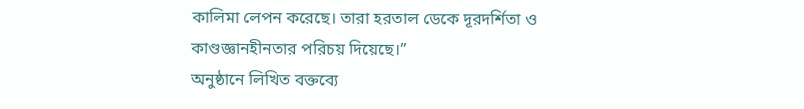কালিমা লেপন করেছে। তারা হরতাল ডেকে দূরদর্শিতা ও কাণ্ডজ্ঞানহীনতার পরিচয় দিয়েছে।”
অনুষ্ঠানে লিখিত বক্তব্যে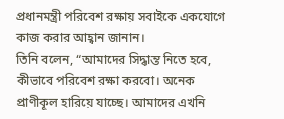প্রধানমন্ত্রী পরিবেশ রক্ষায় সবাইকে একযোগে কাজ করার আহ্বান জানান।
তিনি বলেন, “আমাদের সিদ্ধান্ত নিতে হবে, কীভাবে পরিবেশ রক্ষা করবো। অনেক প্রাণীকূল হারিয়ে যাচ্ছে। আমাদের এখনি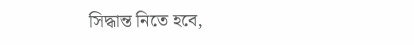সিদ্ধান্ত নিতে হবে,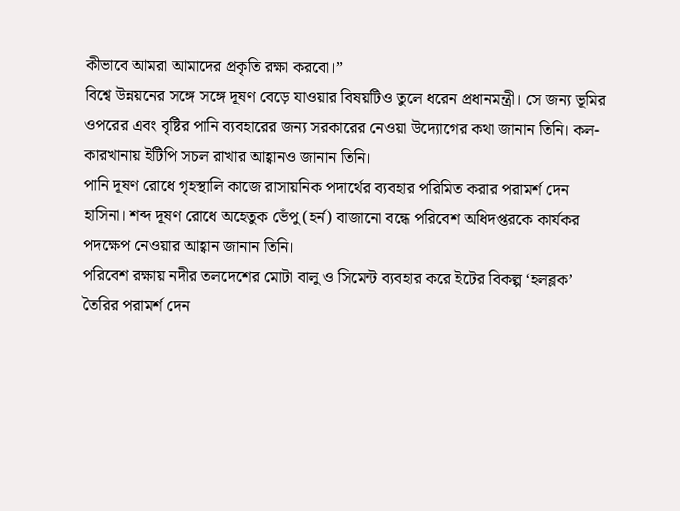কীভাবে আমরা আমাদের প্রকৃতি রক্ষা করবো।”
বিশ্বে উন্নয়নের সঙ্গে সঙ্গে দূষণ বেড়ে যাওয়ার বিষয়টিও তুলে ধরেন প্রধানমন্ত্রী। সে জন্য ভূমির ওপরের এবং বৃষ্টির পানি ব্যবহারের জন্য সরকারের নেওয়া উদ্যোগের কথা জানান তিনি। কল-কারখানায় ইটিপি সচল রাখার আহ্বানও জানান তিনি।
পানি দূষণ রোধে গৃহস্থালি কাজে রাসায়নিক পদার্থের ব্যবহার পরিমিত করার পরামর্শ দেন হাসিনা। শব্দ দূষণ রোধে অহেতুক ভেঁপু (হর্ন) বাজানো বন্ধে পরিবেশ অধিদপ্তরকে কার্যকর পদক্ষেপ নেওয়ার আহ্বান জানান তিনি।
পরিবেশ রক্ষায় নদীর তলদেশের মোটা বালু ও সিমেন্ট ব্যবহার করে ইটের বিকল্প ‘হলব্লক’ তৈরির পরামর্শ দেন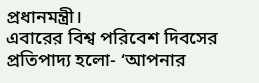প্রধানমন্ত্রী।
এবারের বিশ্ব পরিবেশ দিবসের প্রতিপাদ্য হলো- ‘আপনার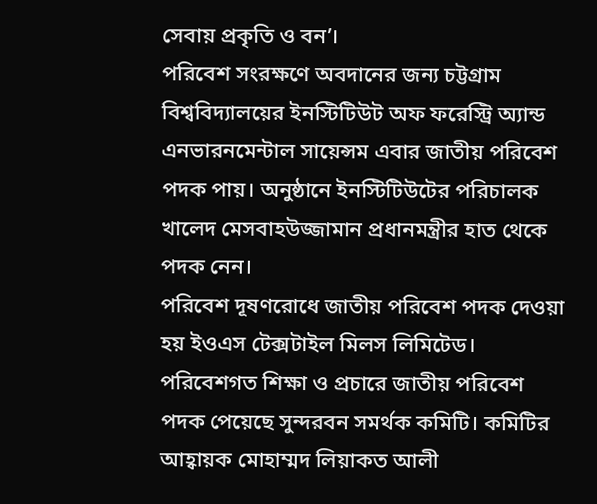সেবায় প্রকৃতি ও বন’।
পরিবেশ সংরক্ষণে অবদানের জন্য চট্টগ্রাম বিশ্ববিদ্যালয়ের ইনস্টিটিউট অফ ফরেস্ট্রি অ্যান্ড এনভারনমেন্টাল সায়েন্সম এবার জাতীয় পরিবেশ পদক পায়। অনুষ্ঠানে ইনস্টিটিউটের পরিচালক খালেদ মেসবাহউজ্জামান প্রধানমন্ত্রীর হাত থেকে পদক নেন।
পরিবেশ দূষণরোধে জাতীয় পরিবেশ পদক দেওয়া হয় ইওএস টেক্সটাইল মিলস লিমিটেড। পরিবেশগত শিক্ষা ও প্রচারে জাতীয় পরিবেশ পদক পেয়েছে সুন্দরবন সমর্থক কমিটি। কমিটির আহ্বায়ক মোহাম্মদ লিয়াকত আলী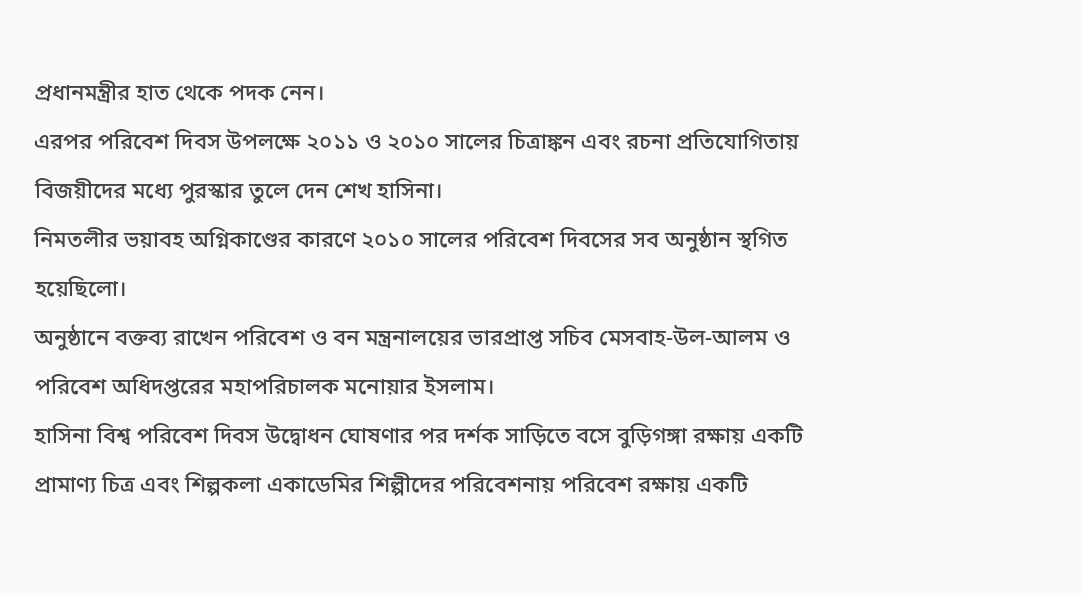প্রধানমন্ত্রীর হাত থেকে পদক নেন।
এরপর পরিবেশ দিবস উপলক্ষে ২০১১ ও ২০১০ সালের চিত্রাঙ্কন এবং রচনা প্রতিযোগিতায় বিজয়ীদের মধ্যে পুরস্কার তুলে দেন শেখ হাসিনা।
নিমতলীর ভয়াবহ অগ্নিকাণ্ডের কারণে ২০১০ সালের পরিবেশ দিবসের সব অনুষ্ঠান স্থগিত হয়েছিলো।
অনুষ্ঠানে বক্তব্য রাখেন পরিবেশ ও বন মন্ত্রনালয়ের ভারপ্রাপ্ত সচিব মেসবাহ-উল-আলম ও পরিবেশ অধিদপ্তরের মহাপরিচালক মনোয়ার ইসলাম।
হাসিনা বিশ্ব পরিবেশ দিবস উদ্বোধন ঘোষণার পর দর্শক সাড়িতে বসে বুড়িগঙ্গা রক্ষায় একটি প্রামাণ্য চিত্র এবং শিল্পকলা একাডেমির শিল্পীদের পরিবেশনায় পরিবেশ রক্ষায় একটি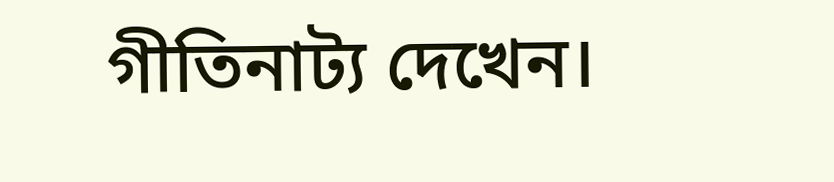গীতিনাট্য দেখেন।